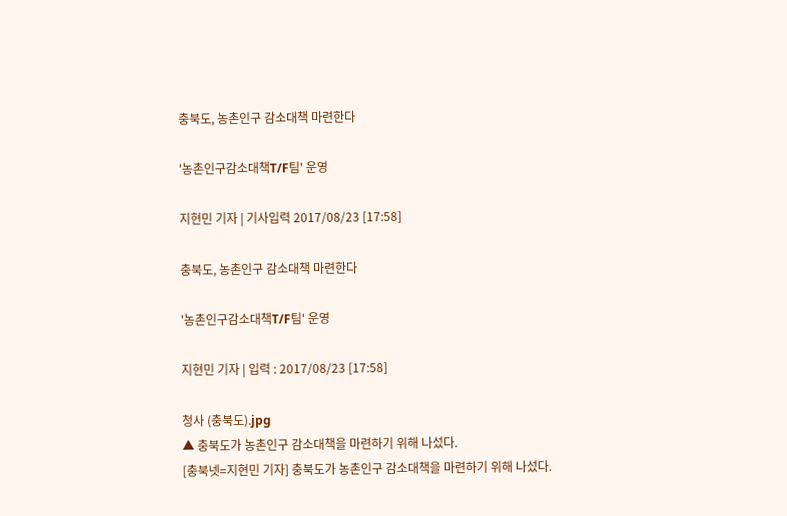충북도, 농촌인구 감소대책 마련한다

'농촌인구감소대책T/F팀' 운영

지현민 기자 | 기사입력 2017/08/23 [17:58]

충북도, 농촌인구 감소대책 마련한다

'농촌인구감소대책T/F팀' 운영

지현민 기자 | 입력 : 2017/08/23 [17:58]

청사 (충북도).jpg
▲ 충북도가 농촌인구 감소대책을 마련하기 위해 나섰다.
[충북넷=지현민 기자] 충북도가 농촌인구 감소대책을 마련하기 위해 나섰다.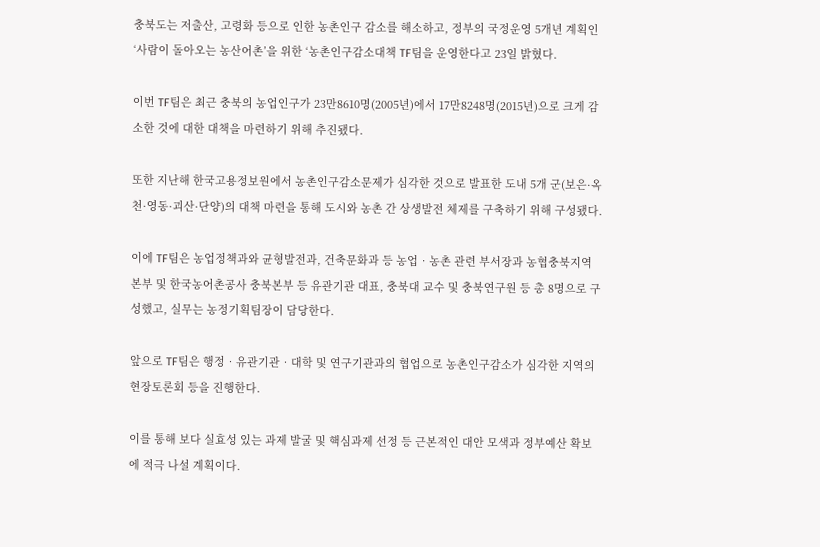충북도는 저출산, 고령화 등으로 인한 농촌인구 감소를 해소하고, 정부의 국정운영 5개년 계획인 ‘사람이 돌아오는 농산어촌’을 위한 ‘농촌인구감소대책 TF팀을 운영한다고 23일 밝혔다.

이번 TF팀은 최근 충북의 농업인구가 23만8610명(2005년)에서 17만8248명(2015년)으로 크게 감소한 것에 대한 대책을 마련하기 위해 추진됐다.

또한 지난해 한국고용정보원에서 농촌인구감소문제가 심각한 것으로 발표한 도내 5개 군(보은·옥천·영동·괴산·단양)의 대책 마련을 통해 도시와 농촌 간 상생발전 체제를 구축하기 위해 구성됐다.

이에 TF팀은 농업정책과와 균형발전과, 건축문화과 등 농업‧농촌 관련 부서장과 농협충북지역본부 및 한국농어촌공사 충북본부 등 유관기관 대표, 충북대 교수 및 충북연구원 등 총 8명으로 구성했고, 실무는 농정기획팀장이 담당한다.

앞으로 TF팀은 행정‧유관기관‧대학 및 연구기관과의 협업으로 농촌인구감소가 심각한 지역의 현장토론회 등을 진행한다.

이를 통해 보다 실효성 있는 과제 발굴 및 핵심과제 선정 등 근본적인 대안 모색과 정부예산 확보에 적극 나설 계획이다.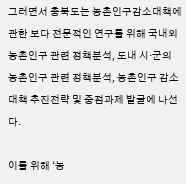그러면서 충북도는 농촌인구감소대책에 관한 보다 전문적인 연구를 위해 국내외 농촌인구 관련 정책분석, 도내 시‧군의 농촌인구 관련 정책분석, 농촌인구 감소대책 추진전략 및 중점과제 발굴에 나선다.

이를 위해 ‘농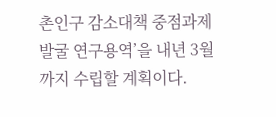촌인구 감소대책 중점과제 발굴 연구용역’을 내년 3월까지 수립할 계획이다.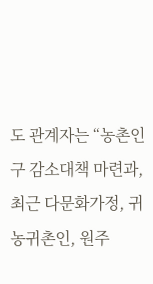도 관계자는 “농촌인구 감소대책 마련과, 최근 다문화가정, 귀농귀촌인, 원주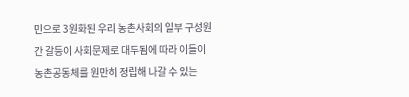민으로 3원화된 우리 농촌사회의 일부 구성원 간 갈등이 사회문제로 대두됨에 따라 이들이 농촌공동체를 원만히 정립해 나갈 수 있는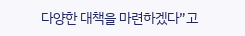다양한 대책을 마련하겠다”고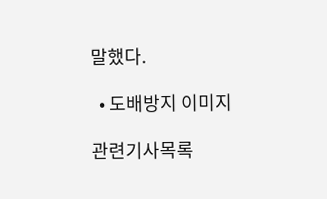말했다.

  • 도배방지 이미지

관련기사목록